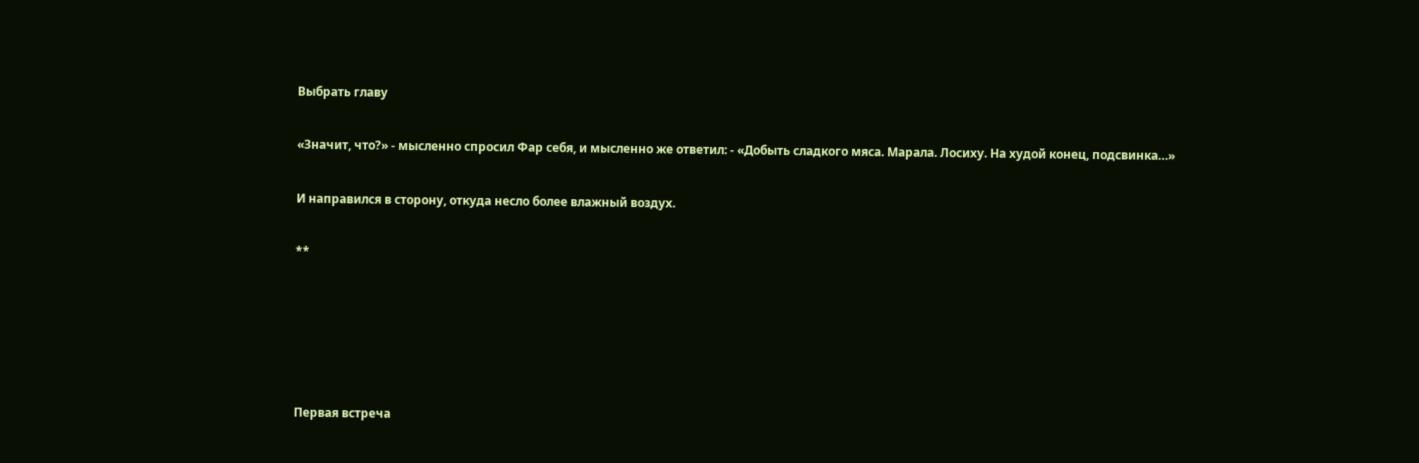Выбрать главу

«Значит, что?» - мысленно спросил Фар себя, и мысленно же ответил: - «Добыть сладкого мяса. Марала. Лосиху. На худой конец, подсвинка…»

И направился в сторону, откуда несло более влажный воздух.

**





Первая встреча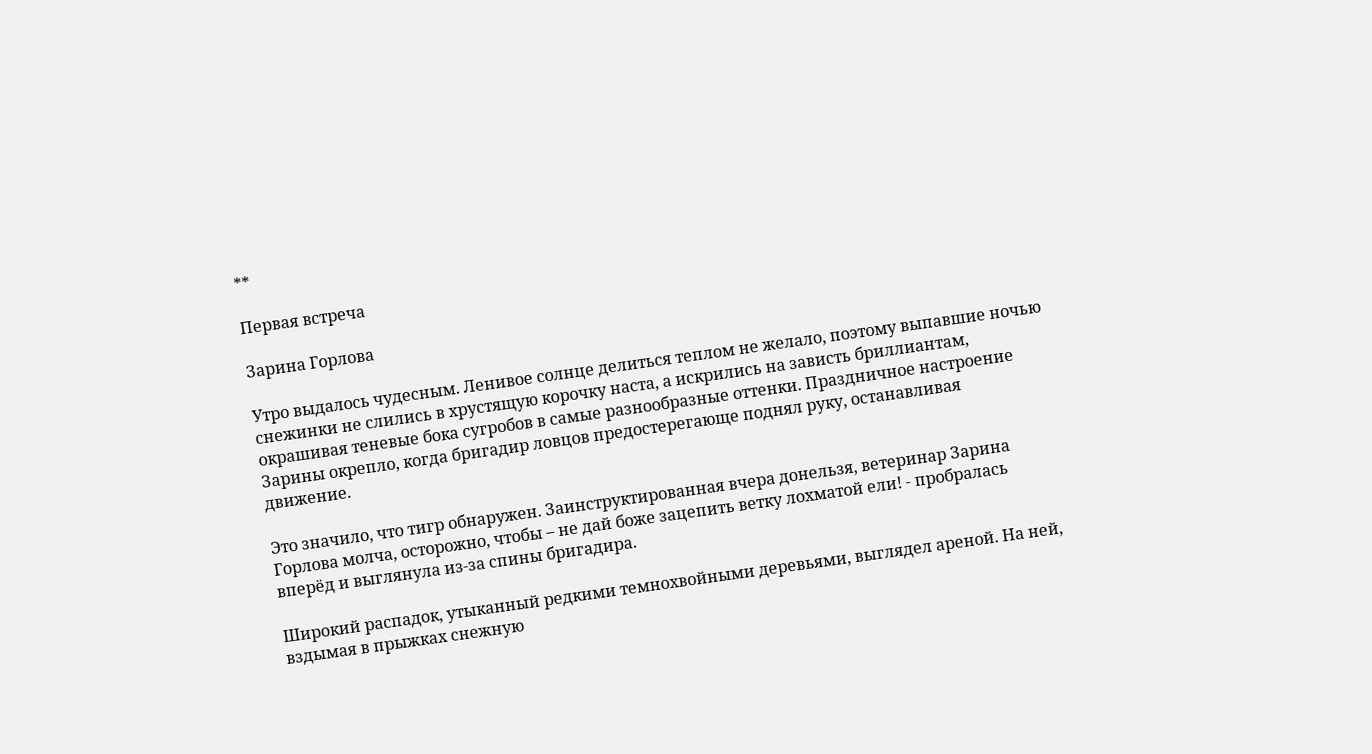**

Первая встреча

Зарина Горлова

Утро выдалось чудесным. Ленивое солнце делиться теплом не желало, поэтому выпавшие ночью снежинки не слились в хрустящую корочку наста, а искрились на зависть бриллиантам, окрашивая теневые бока сугробов в самые разнообразные оттенки. Праздничное настроение Зарины окрепло, когда бригадир ловцов предостерегающе поднял руку, останавливая движение.

Это значило, что тигр обнаружен. Заинструктированная вчера донельзя, ветеринар Зарина Горлова молча, осторожно, чтобы – не дай боже зацепить ветку лохматой ели! - пробралась вперёд и выглянула из-за спины бригадира.

Широкий распадок, утыканный редкими темнохвойными деревьями, выглядел ареной. На ней, вздымая в прыжках снежную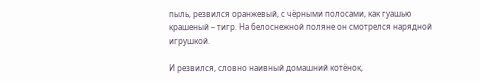пыль, резвился оранжевый, с чёрными полосами, как гуашью крашеный – тигр. На белоснежной поляне он смотрелся нарядной игрушкой.

И резвился, словно наивный домашний котёнок,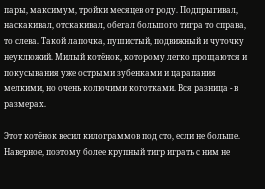пары, максимум, тройки месяцев от роду. Подпрыгивал, наскакивал, отскакивал, обегал большого тигра то справа, то слева. Такой лапочка, пушистый, подвижный и чуточку неуклюжий. Милый котёнок, которому легко прощаются и покусывания уже острыми зубенками и царапания мелкими, но очень колючими коготками. Вся разница - в размерах.

Этот котёнок весил килограммов под сто, если не больше. Наверное, поэтому более крупный тигр играть с ним не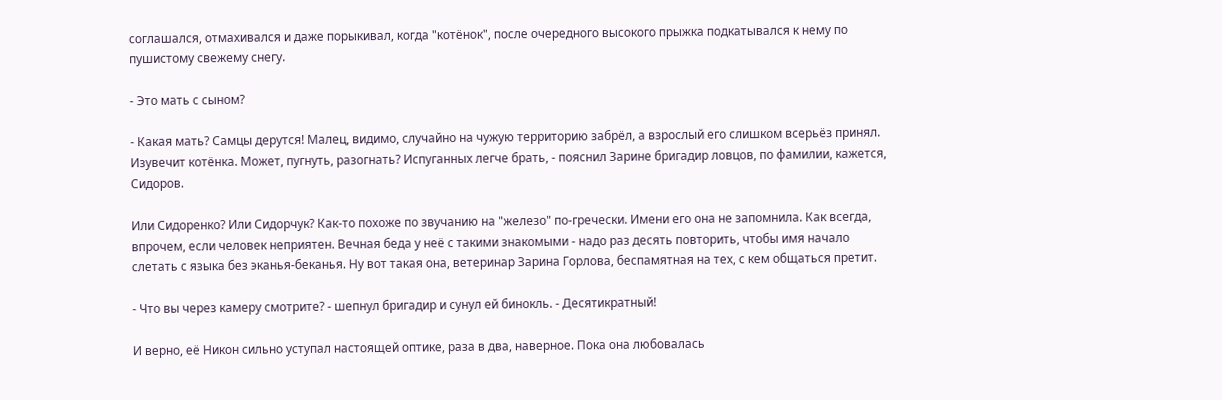соглашался, отмахивался и даже порыкивал, когда "котёнок", после очередного высокого прыжка подкатывался к нему по пушистому свежему снегу.

- Это мать с сыном?

- Какая мать? Самцы дерутся! Малец, видимо, случайно на чужую территорию забрёл, а взрослый его слишком всерьёз принял. Изувечит котёнка. Может, пугнуть, разогнать? Испуганных легче брать, - пояснил Зарине бригадир ловцов, по фамилии, кажется, Сидоров.

Или Сидоренко? Или Сидорчук? Как-то похоже по звучанию на "железо" по-гречески. Имени его она не запомнила. Как всегда, впрочем, если человек неприятен. Вечная беда у неё с такими знакомыми - надо раз десять повторить, чтобы имя начало слетать с языка без эканья-беканья. Ну вот такая она, ветеринар Зарина Горлова, беспамятная на тех, с кем общаться претит.

- Что вы через камеру смотрите? - шепнул бригадир и сунул ей бинокль. - Десятикратный!

И верно, её Никон сильно уступал настоящей оптике, раза в два, наверное. Пока она любовалась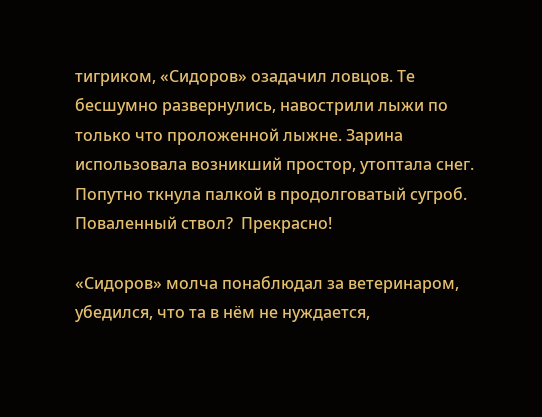тигриком, «Сидоров» озадачил ловцов. Те бесшумно развернулись, навострили лыжи по только что проложенной лыжне. Зарина использовала возникший простор, утоптала снег. Попутно ткнула палкой в продолговатый сугроб. Поваленный ствол?  Прекрасно!

«Сидоров» молча понаблюдал за ветеринаром, убедился, что та в нём не нуждается,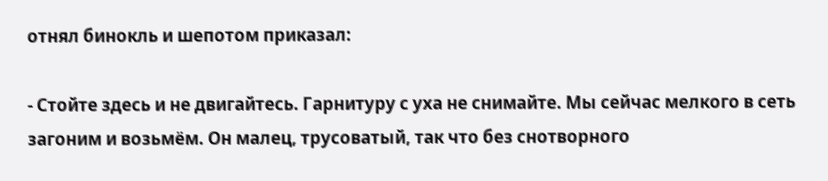отнял бинокль и шепотом приказал:

- Стойте здесь и не двигайтесь. Гарнитуру с уха не снимайте. Мы сейчас мелкого в сеть загоним и возьмём. Он малец, трусоватый, так что без снотворного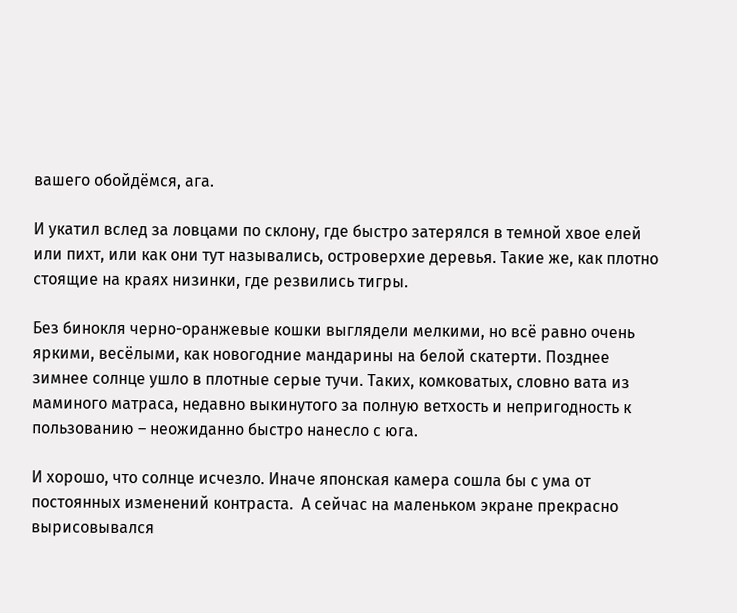вашего обойдёмся, ага.

И укатил вслед за ловцами по склону, где быстро затерялся в темной хвое елей или пихт, или как они тут назывались, островерхие деревья. Такие же, как плотно стоящие на краях низинки, где резвились тигры.

Без бинокля черно-оранжевые кошки выглядели мелкими, но всё равно очень яркими, весёлыми, как новогодние мандарины на белой скатерти. Позднее зимнее солнце ушло в плотные серые тучи. Таких, комковатых, словно вата из маминого матраса, недавно выкинутого за полную ветхость и непригодность к пользованию – неожиданно быстро нанесло с юга.

И хорошо, что солнце исчезло. Иначе японская камера сошла бы с ума от постоянных изменений контраста.  А сейчас на маленьком экране прекрасно вырисовывался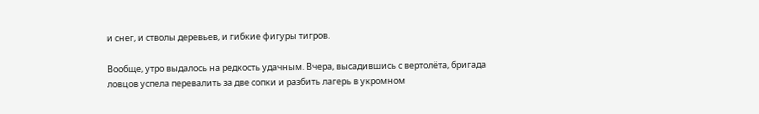и снег, и стволы деревьев, и гибкие фигуры тигров.

Вообще, утро выдалось на редкость удачным. Вчера, высадившись с вертолёта, бригада ловцов успела перевалить за две сопки и разбить лагерь в укромном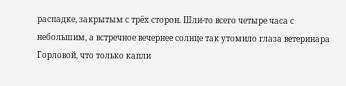распадке, закрытым с трёх сторон. Шли-то всего четыре часа с небольшим, а встречное вечернее солнце так утомило глаза ветеринара Горловой, что только капли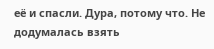её и спасли. Дура, потому что. Не додумалась взять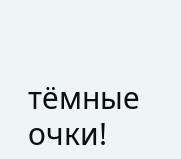тёмные очки!